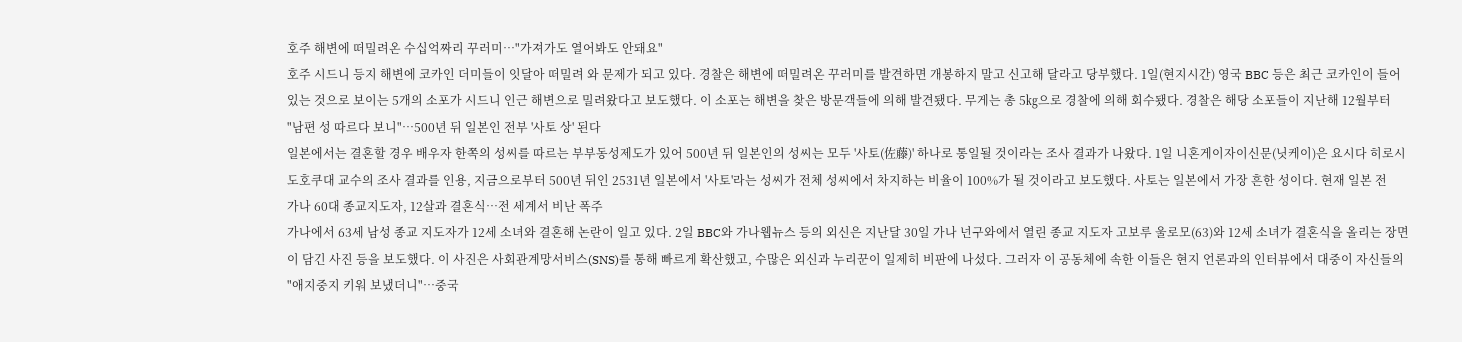호주 해변에 떠밀려온 수십억짜리 꾸러미…"가져가도 열어봐도 안돼요"
호주 시드니 등지 해변에 코카인 더미들이 잇달아 떠밀려 와 문제가 되고 있다. 경찰은 해변에 떠밀려온 꾸러미를 발견하면 개봉하지 말고 신고해 달라고 당부했다. 1일(현지시간) 영국 BBC 등은 최근 코카인이 들어있는 것으로 보이는 5개의 소포가 시드니 인근 해변으로 밀려왔다고 보도했다. 이 소포는 해변을 찾은 방문객들에 의해 발견됐다. 무게는 총 5㎏으로 경찰에 의해 회수됐다. 경찰은 해당 소포들이 지난해 12월부터
"남편 성 따르다 보니"…500년 뒤 일본인 전부 '사토 상' 된다
일본에서는 결혼할 경우 배우자 한쪽의 성씨를 따르는 부부동성제도가 있어 500년 뒤 일본인의 성씨는 모두 '사토(佐藤)' 하나로 통일될 것이라는 조사 결과가 나왔다. 1일 니혼게이자이신문(닛케이)은 요시다 히로시 도호쿠대 교수의 조사 결과를 인용, 지금으로부터 500년 뒤인 2531년 일본에서 '사토'라는 성씨가 전체 성씨에서 차지하는 비율이 100%가 될 것이라고 보도했다. 사토는 일본에서 가장 흔한 성이다. 현재 일본 전
가나 60대 종교지도자, 12살과 결혼식…전 세계서 비난 폭주
가나에서 63세 남성 종교 지도자가 12세 소녀와 결혼해 논란이 일고 있다. 2일 BBC와 가나웹뉴스 등의 외신은 지난달 30일 가나 넌구와에서 열린 종교 지도자 고보루 울로모(63)와 12세 소녀가 결혼식을 올리는 장면이 담긴 사진 등을 보도했다. 이 사진은 사회관계망서비스(SNS)를 통해 빠르게 확산했고, 수많은 외신과 누리꾼이 일제히 비판에 나섰다. 그러자 이 공동체에 속한 이들은 현지 언론과의 인터뷰에서 대중이 자신들의
"애지중지 키워 보냈더니"…중국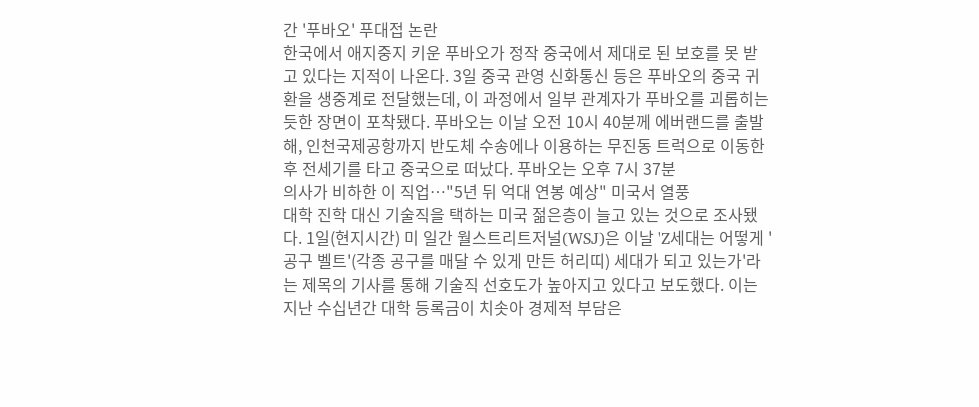간 '푸바오' 푸대접 논란
한국에서 애지중지 키운 푸바오가 정작 중국에서 제대로 된 보호를 못 받고 있다는 지적이 나온다. 3일 중국 관영 신화통신 등은 푸바오의 중국 귀환을 생중계로 전달했는데, 이 과정에서 일부 관계자가 푸바오를 괴롭히는 듯한 장면이 포착됐다. 푸바오는 이날 오전 10시 40분께 에버랜드를 출발해, 인천국제공항까지 반도체 수송에나 이용하는 무진동 트럭으로 이동한 후 전세기를 타고 중국으로 떠났다. 푸바오는 오후 7시 37분
의사가 비하한 이 직업…"5년 뒤 억대 연봉 예상" 미국서 열풍
대학 진학 대신 기술직을 택하는 미국 젊은층이 늘고 있는 것으로 조사됐다. 1일(현지시간) 미 일간 월스트리트저널(WSJ)은 이날 'Z세대는 어떻게 '공구 벨트'(각종 공구를 매달 수 있게 만든 허리띠) 세대가 되고 있는가'라는 제목의 기사를 통해 기술직 선호도가 높아지고 있다고 보도했다. 이는 지난 수십년간 대학 등록금이 치솟아 경제적 부담은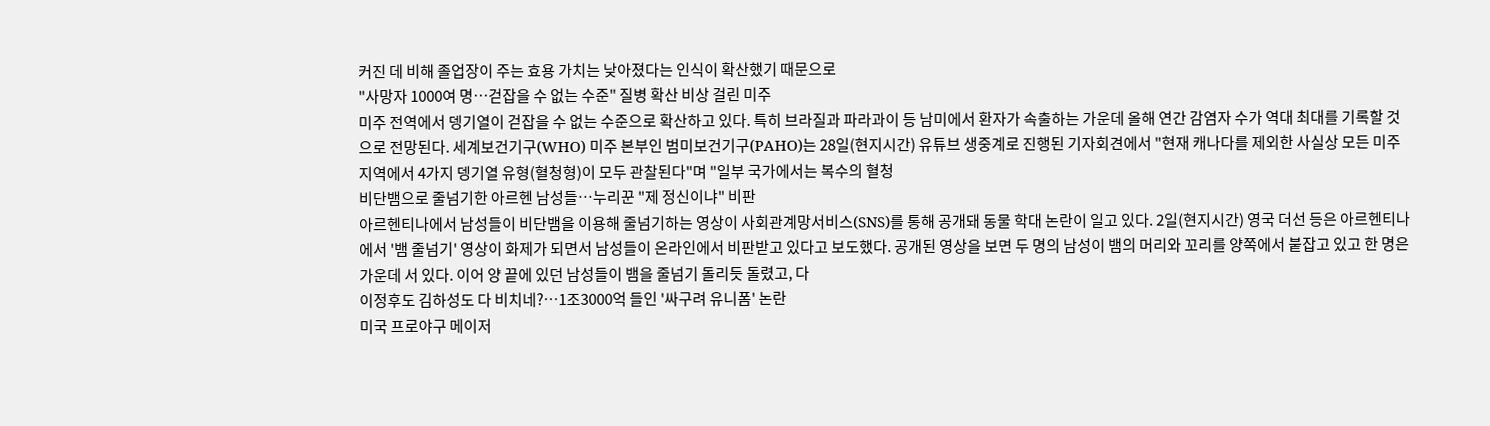커진 데 비해 졸업장이 주는 효용 가치는 낮아졌다는 인식이 확산했기 때문으로
"사망자 1000여 명…걷잡을 수 없는 수준" 질병 확산 비상 걸린 미주
미주 전역에서 뎅기열이 걷잡을 수 없는 수준으로 확산하고 있다. 특히 브라질과 파라과이 등 남미에서 환자가 속출하는 가운데 올해 연간 감염자 수가 역대 최대를 기록할 것으로 전망된다. 세계보건기구(WHO) 미주 본부인 범미보건기구(PAHO)는 28일(현지시간) 유튜브 생중계로 진행된 기자회견에서 "현재 캐나다를 제외한 사실상 모든 미주 지역에서 4가지 뎅기열 유형(혈청형)이 모두 관찰된다"며 "일부 국가에서는 복수의 혈청
비단뱀으로 줄넘기한 아르헨 남성들…누리꾼 "제 정신이냐" 비판
아르헨티나에서 남성들이 비단뱀을 이용해 줄넘기하는 영상이 사회관계망서비스(SNS)를 통해 공개돼 동물 학대 논란이 일고 있다. 2일(현지시간) 영국 더선 등은 아르헨티나에서 '뱀 줄넘기' 영상이 화제가 되면서 남성들이 온라인에서 비판받고 있다고 보도했다. 공개된 영상을 보면 두 명의 남성이 뱀의 머리와 꼬리를 양쪽에서 붙잡고 있고 한 명은 가운데 서 있다. 이어 양 끝에 있던 남성들이 뱀을 줄넘기 돌리듯 돌렸고, 다
이정후도 김하성도 다 비치네?…1조3000억 들인 '싸구려 유니폼' 논란
미국 프로야구 메이저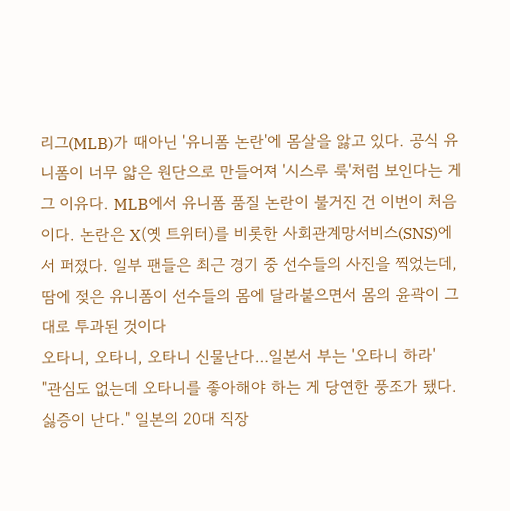리그(MLB)가 때아닌 '유니폼 논란'에 몸살을 앓고 있다. 공식 유니폼이 너무 얇은 원단으로 만들어져 '시스루 룩'처럼 보인다는 게 그 이유다. MLB에서 유니폼 품질 논란이 불거진 건 이번이 처음이다. 논란은 X(옛 트위터)를 비롯한 사회관계망서비스(SNS)에서 퍼졌다. 일부 팬들은 최근 경기 중 선수들의 사진을 찍었는데, 땀에 젖은 유니폼이 선수들의 몸에 달라붙으면서 몸의 윤곽이 그대로 투과된 것이다
오타니, 오타니, 오타니 신물난다…일본서 부는 '오타니 하라'
"관심도 없는데 오타니를 좋아해야 하는 게 당연한 풍조가 됐다. 싫증이 난다." 일본의 20대 직장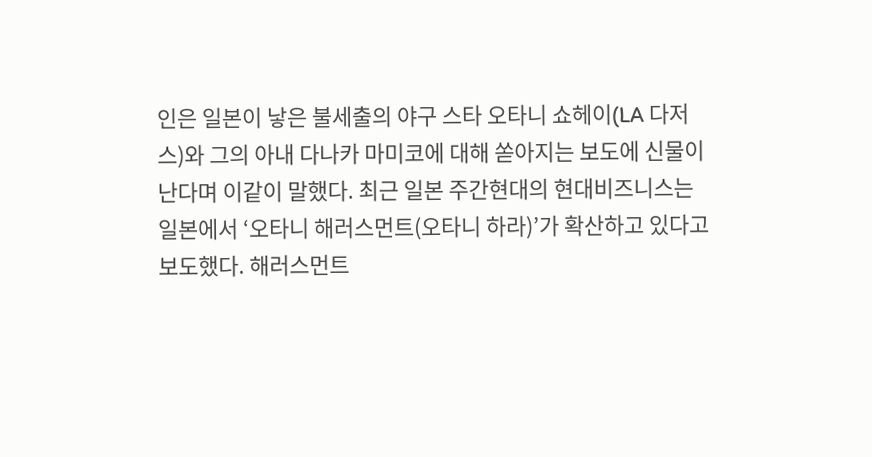인은 일본이 낳은 불세출의 야구 스타 오타니 쇼헤이(LA 다저스)와 그의 아내 다나카 마미코에 대해 쏟아지는 보도에 신물이 난다며 이같이 말했다. 최근 일본 주간현대의 현대비즈니스는 일본에서 ‘오타니 해러스먼트(오타니 하라)’가 확산하고 있다고 보도했다. 해러스먼트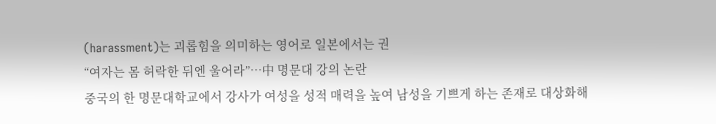(harassment)는 괴롭힘을 의미하는 영어로 일본에서는 권
“여자는 몸 허락한 뒤엔 울어라”…中 명문대 강의 논란
중국의 한 명문대학교에서 강사가 여성을 성적 매력을 높여 남성을 기쁘게 하는 존재로 대상화해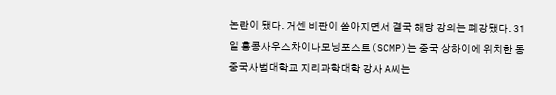논란이 됐다. 거센 비판이 쏟아지면서 결국 해당 강의는 폐강됐다. 31일 홍콩사우스차이나모닝포스트(SCMP)는 중국 상하이에 위치한 동중국사범대학교 지리과학대학 강사 A씨는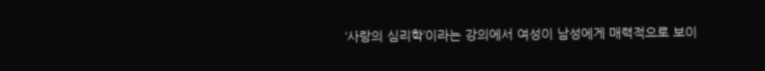‘사랑의 심리학’이라는 강의에서 여성이 남성에게 매력적으로 보이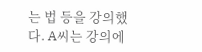는 법 등을 강의했다. A씨는 강의에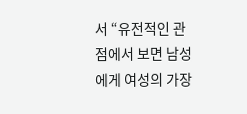서 “유전적인 관점에서 보면 남성에게 여성의 가장